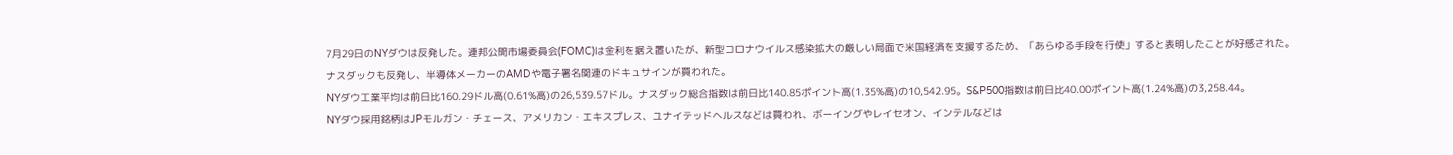7月29日のNYダウは反発した。連邦公開市場委員会(FOMC)は金利を据え置いたが、新型コロナウイルス感染拡大の厳しい局面で米国経済を支援するため、「あらゆる手段を行使」すると表明したことが好感された。
ナスダックも反発し、半導体メーカーのAMDや電子署名関連のドキュサインが買われた。
NYダウ工業平均は前日比160.29ドル高(0.61%高)の26,539.57ドル。ナスダック総合指数は前日比140.85ポイント高(1.35%高)の10,542.95。S&P500指数は前日比40.00ポイント高(1.24%高)の3,258.44。
NYダウ採用銘柄はJPモルガン・チェース、アメリカン・エキスプレス、ユナイテッドヘルスなどは買われ、ボーイングやレイセオン、インテルなどは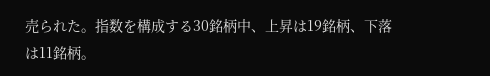売られた。指数を構成する30銘柄中、上昇は19銘柄、下落は11銘柄。